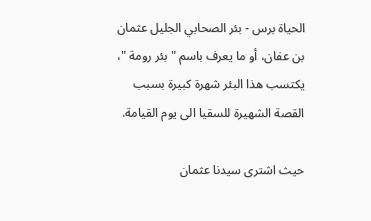الحياة برس - بئر الصحابي الجليل عثمان بن عفان، أو ما يعرف باسم " بئر رومة "، يكتسب هذا البئر شهرة كبيرة بسبب القصة الشهيرة للسقيا الى يوم القيامة.

حيث اشترى سيدنا عثمان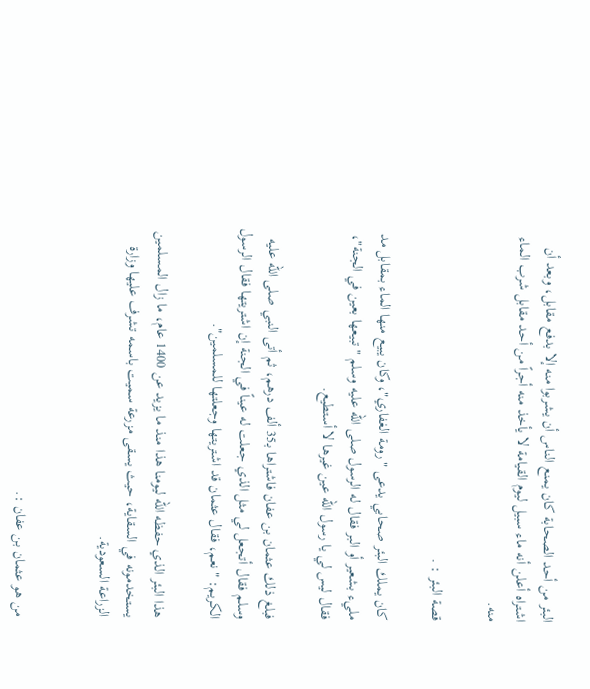البئر من أحد الصحابة كان يمنع الناس أن يشربوا منه إلا بدفع مقابل، وبعد أن اشتراه أعلن أنه ماء سبيل ليوم القيامة لا يأخذ منه أجراً من أحد مقابل شرب الماء منه.

قصة البئر : .

كان يملك البئر صحابي يدعى "رومة الغفاري"، وكان يبيع منها الماء بمقابل مد مليء بشعير أو البر فقال له الرسول صلى الله عليه وسلم "تبيعها بعين في الجنة"، فقال ليس لي يا رسول الله عين غيرها لا أستطيع.

فبلغ ذلك عثمان بن عفان فاشتراها بـ35 ألف درهم، ثم أتى النبي صلى الله عليه وسلم فقال أتجعل لي مثل الذي جعلت له عيناً في الجنة إن اشتريتها فقال الرسول الكريم: "نعم، فقال عثمان قد اشتريتها وجعلتها للمسلمين".

هذا البئر الذي حفظه الله ليومنا هذا منذ ما يزيد عن 1400 عام، ما زال المسلمين يستخدمونه في السقاية، حيث يسقى مزرعة سميت باسمه تشرف عليها وزارة الزراعة السعودية.


من هو عثمان بن عفان :.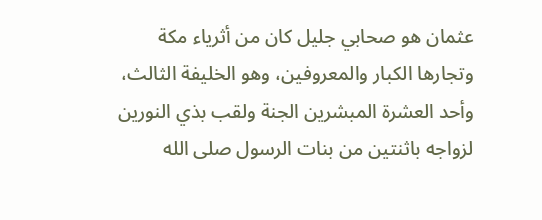عثمان هو صحابي جليل كان من أثرياء مكة وتجارها الكبار والمعروفين، وهو الخليفة الثالث، وأحد العشرة المبشرين الجنة ولقب بذي النورين لزواجه باثنتين من بنات الرسول صلى الله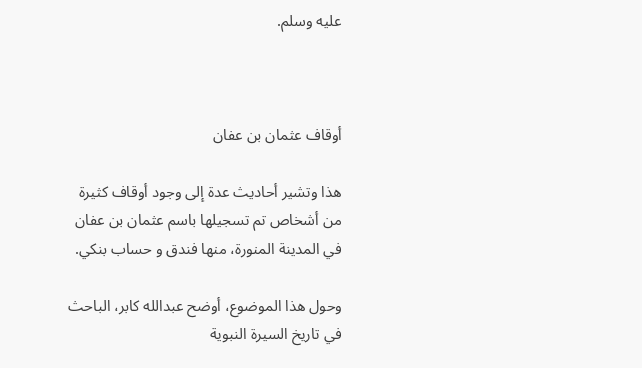عليه وسلم.



أوقاف عثمان بن عفان

هذا وتشير أحاديث عدة إلى وجود أوقاف كثيرة من أشخاص تم تسجيلها باسم عثمان بن عفان في المدينة المنورة، منها فندق و حساب بنكي.

وحول هذا الموضوع، أوضح عبدالله كابر، الباحث في تاريخ السيرة النبوية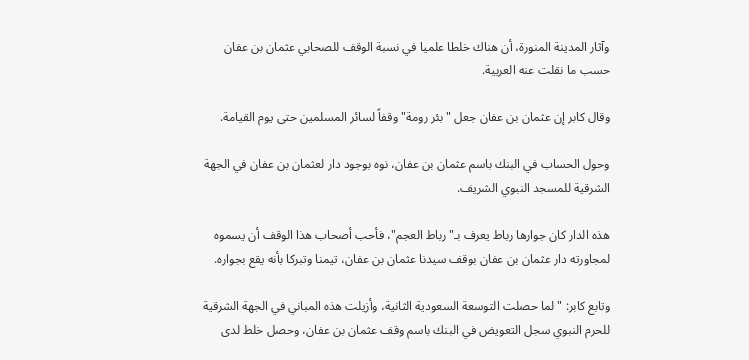وآثار المدينة المنورة، أن هناك خلطا علميا في نسبة الوقف للصحابي عثمان بن عفان حسب ما نقلت عنه العربية.

وقال كابر إن عثمان بن عفان جعل "بئر رومة" وقفاً لسائر المسلمين حتى يوم القيامة.

وحول الحساب في البنك باسم عثمان بن عفان، نوه بوجود دار لعثمان بن عفان في الجهة الشرقية للمسجد النبوي الشريف.

هذه الدار كان جوارها رباط يعرف بـ"رباط العجم"، فأحب أصحاب هذا الوقف أن يسموه لمجاورته دار عثمان بن عفان بوقف سيدنا عثمان بن عفان، تيمنا وتبركا بأنه يقع بجواره.

وتابع كابر: "لما حصلت التوسعة السعودية الثانية، وأزيلت هذه المباني في الجهة الشرقية للحرم النبوي سجل التعويض في البنك باسم وقف عثمان بن عفان، وحصل خلط لدى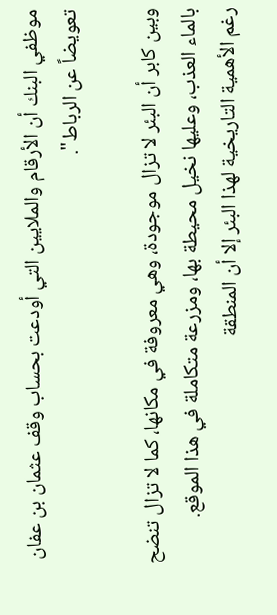موظفي البنك أن الأرقام والملايين التي أودعت بحساب وقف عثمان بن عفان تعويضاً عن الرباط".

وبين كابر أن البئر لا تزال موجودة، وهي معروفة في مكانها، كما لا تزال تنضح بالماء العذب، وعليها نخيل محيطة بها، ومزرعة متكاملة في هذا الموقع.
رغم الأهمية التاريخية لهذا البئر إلا أن المنطقة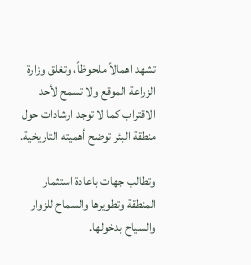تشهد اهمالاً ملحوظاً، وتغلق وزارة الزراعة الموقع ولا تسمح لأحد الاقتراب كما لا توجد ارشادات حول منطقة البئر توضح أهميته التاريخية.

وتطالب جهات باعادة استثمار المنطقة وتطويرها والسماح للزوار والسياح بدخولها.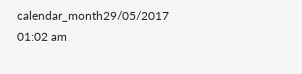calendar_month29/05/2017 01:02 am